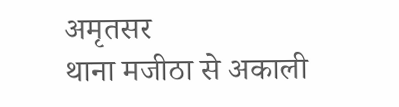अमृतसर
थाना मजीठा से अकाली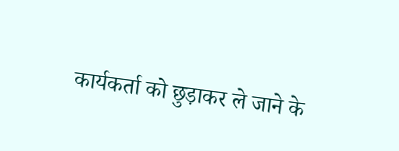कार्यकर्ता को छुड़ाकर ले जाने के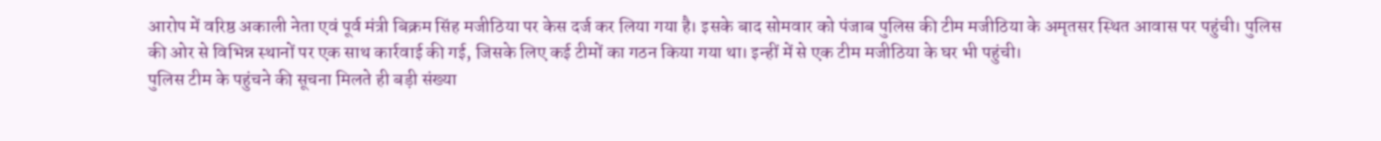आरोप में वरिष्ठ अकाली नेता एवं पूर्व मंत्री बिक्रम सिंह मजीठिया पर केस दर्ज कर लिया गया है। इसके बाद सोमवार को पंजाब पुलिस की टीम मजीठिया के अमृतसर स्थित आवास पर पहुंची। पुलिस की ओर से विभिन्न स्थानों पर एक साथ कार्रवाई की गई, जिसके लिए कई टीमों का गठन किया गया था। इन्हीं में से एक टीम मजीठिया के घर भी पहुंची।
पुलिस टीम के पहुंचने की सूचना मिलते ही बड़ी संख्या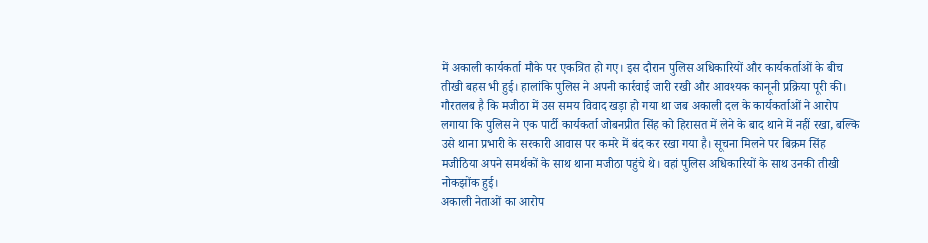में अकाली कार्यकर्ता मौके पर एकत्रित हो गए। इस दौरान पुलिस अधिकारियों और कार्यकर्ताओं के बीच तीखी बहस भी हुई। हालांकि पुलिस ने अपनी कार्रवाई जारी रखी और आवश्यक कानूनी प्रक्रिया पूरी की।
गौरतलब है कि मजीठा में उस समय विवाद खड़ा हो गया था जब अकाली दल के कार्यकर्ताओं ने आरोप लगाया कि पुलिस ने एक पार्टी कार्यकर्ता जोबनप्रीत सिंह को हिरासत में लेने के बाद थाने में नहीं रखा, बल्कि उसे थाना प्रभारी के सरकारी आवास पर कमरे में बंद कर रखा गया है। सूचना मिलने पर बिक्रम सिंह मजीठिया अपने समर्थकों के साथ थाना मजीठा पहुंचे थे। वहां पुलिस अधिकारियों के साथ उनकी तीखी नोकझोंक हुई।
अकाली नेताओं का आरोप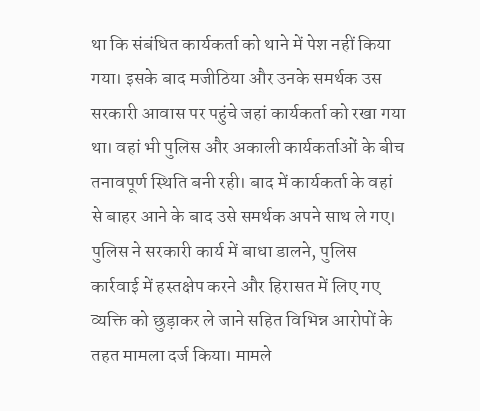था कि संबंधित कार्यकर्ता को थाने में पेश नहीं किया गया। इसके बाद मजीठिया और उनके समर्थक उस सरकारी आवास पर पहुंचे जहां कार्यकर्ता को रखा गया था। वहां भी पुलिस और अकाली कार्यकर्ताओं के बीच तनावपूर्ण स्थिति बनी रही। बाद में कार्यकर्ता के वहां से बाहर आने के बाद उसे समर्थक अपने साथ ले गए।
पुलिस ने सरकारी कार्य में बाधा डालने, पुलिस कार्रवाई में हस्तक्षेप करने और हिरासत में लिए गए व्यक्ति को छुड़ाकर ले जाने सहित विभिन्न आरोपों के तहत मामला दर्ज किया। मामले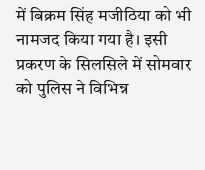में बिक्रम सिंह मजीठिया को भी नामजद किया गया है। इसी प्रकरण के सिलसिले में सोमवार को पुलिस ने विभिन्न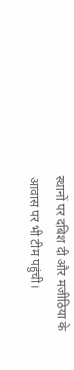स्थानों पर दबिश दी और मजीठिया के आवास पर भी टीम पहुंची।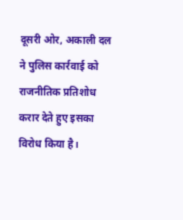दूसरी ओर, अकाली दल ने पुलिस कार्रवाई को राजनीतिक प्रतिशोध करार देते हुए इसका विरोध किया है।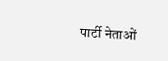पार्टी नेताओं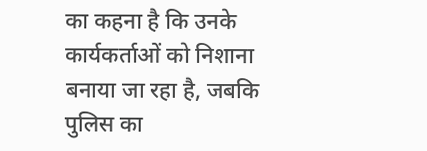का कहना है कि उनके कार्यकर्ताओं को निशाना बनाया जा रहा है, जबकि पुलिस का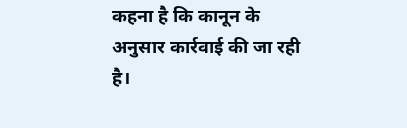कहना है कि कानून के अनुसार कार्रवाई की जा रही है।